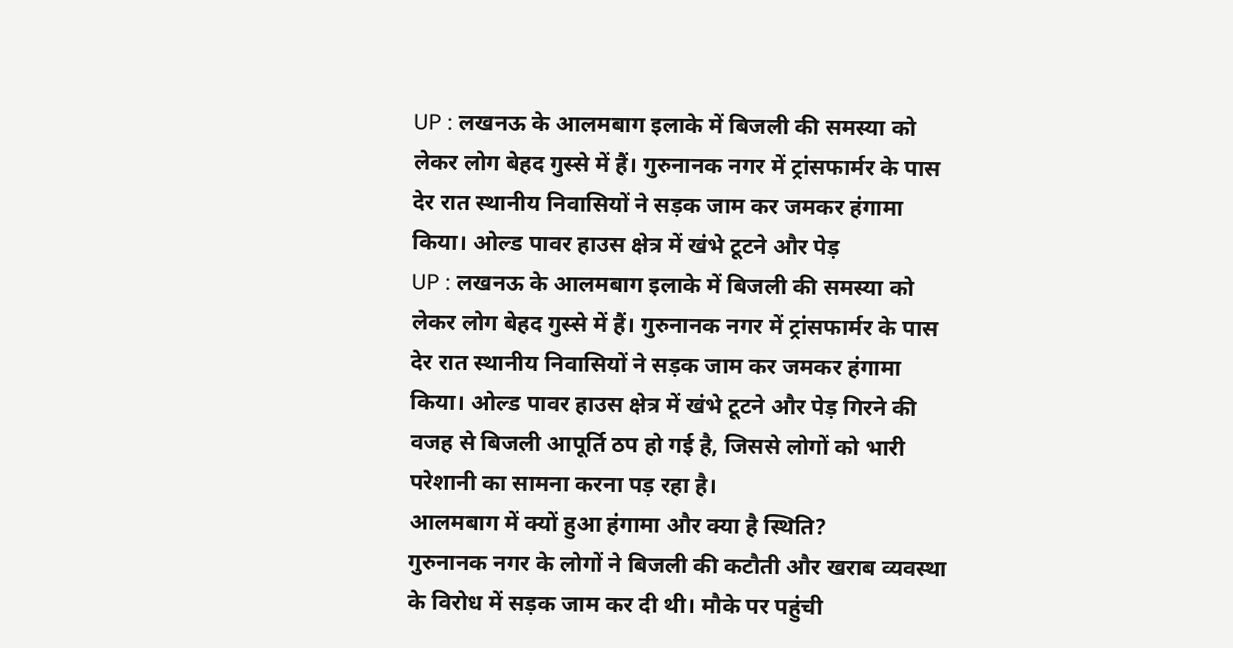UP : लखनऊ के आलमबाग इलाके में बिजली की समस्या को लेकर लोग बेहद गुस्से में हैं। गुरुनानक नगर में ट्रांसफार्मर के पास देर रात स्थानीय निवासियों ने सड़क जाम कर जमकर हंगामा किया। ओल्ड पावर हाउस क्षेत्र में खंभे टूटने और पेड़
UP : लखनऊ के आलमबाग इलाके में बिजली की समस्या को लेकर लोग बेहद गुस्से में हैं। गुरुनानक नगर में ट्रांसफार्मर के पास देर रात स्थानीय निवासियों ने सड़क जाम कर जमकर हंगामा किया। ओल्ड पावर हाउस क्षेत्र में खंभे टूटने और पेड़ गिरने की वजह से बिजली आपूर्ति ठप हो गई है, जिससे लोगों को भारी परेशानी का सामना करना पड़ रहा है।
आलमबाग में क्यों हुआ हंगामा और क्या है स्थिति?
गुरुनानक नगर के लोगों ने बिजली की कटौती और खराब व्यवस्था के विरोध में सड़क जाम कर दी थी। मौके पर पहुंची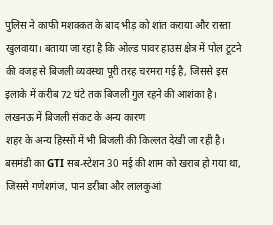पुलिस ने काफी मशक्कत के बाद भीड़ को शांत कराया और रास्ता खुलवाया। बताया जा रहा है कि ओल्ड पावर हाउस क्षेत्र में पोल टूटने की वजह से बिजली व्यवस्था पूरी तरह चरमरा गई है, जिससे इस इलाके में करीब 72 घंटे तक बिजली गुल रहने की आशंका है।
लखनऊ में बिजली संकट के अन्य कारण
शहर के अन्य हिस्सों में भी बिजली की किल्लत देखी जा रही है। बसमंडी का GTI सब-स्टेशन 30 मई की शाम को खराब हो गया था, जिससे गणेशगंज, पान डरीबा और लालकुआं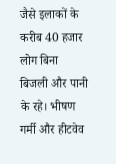जैसे इलाकों के करीब 40 हजार लोग बिना बिजली और पानी के रहे। भीषण गर्मी और हीटवेव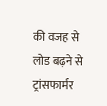की वजह से लोड बढ़ने से ट्रांसफार्मर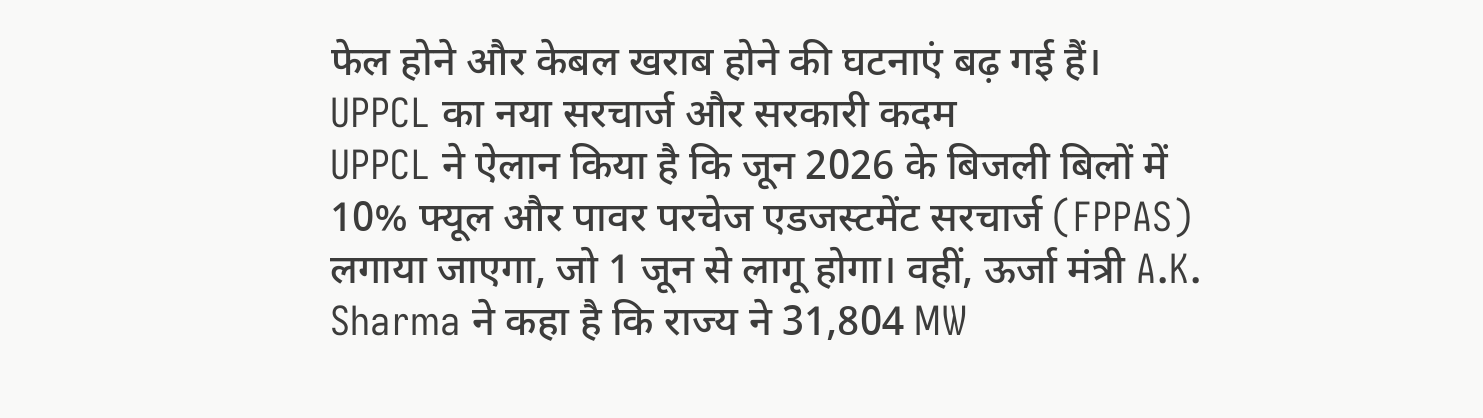फेल होने और केबल खराब होने की घटनाएं बढ़ गई हैं।
UPPCL का नया सरचार्ज और सरकारी कदम
UPPCL ने ऐलान किया है कि जून 2026 के बिजली बिलों में 10% फ्यूल और पावर परचेज एडजस्टमेंट सरचार्ज (FPPAS) लगाया जाएगा, जो 1 जून से लागू होगा। वहीं, ऊर्जा मंत्री A.K. Sharma ने कहा है कि राज्य ने 31,804 MW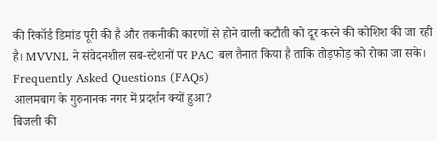की रिकॉर्ड डिमांड पूरी की है और तकनीकी कारणों से होने वाली कटौती को दूर करने की कोशिश की जा रही है। MVVNL ने संवेदनशील सब-स्टेशनों पर PAC बल तैनात किया है ताकि तोड़फोड़ को रोका जा सके।
Frequently Asked Questions (FAQs)
आलमबाग के गुरुनानक नगर में प्रदर्शन क्यों हुआ?
बिजली की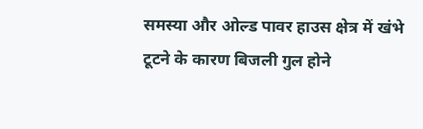समस्या और ओल्ड पावर हाउस क्षेत्र में खंभे टूटने के कारण बिजली गुल होने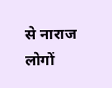से नाराज लोगों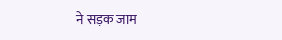ने सड़क जाम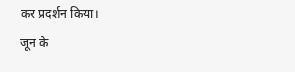कर प्रदर्शन किया।
जून के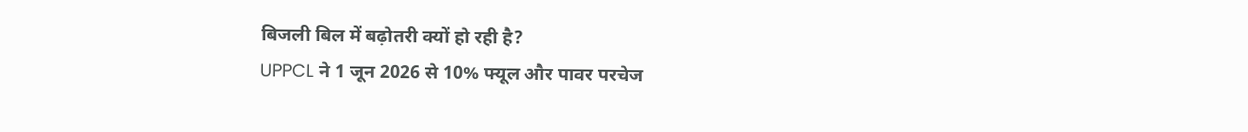बिजली बिल में बढ़ोतरी क्यों हो रही है?
UPPCL ने 1 जून 2026 से 10% फ्यूल और पावर परचेज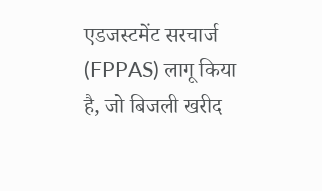एडजस्टमेंट सरचार्ज (FPPAS) लागू किया है, जो बिजली खरीद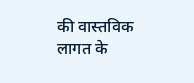की वास्तविक लागत के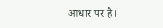आधार पर है।